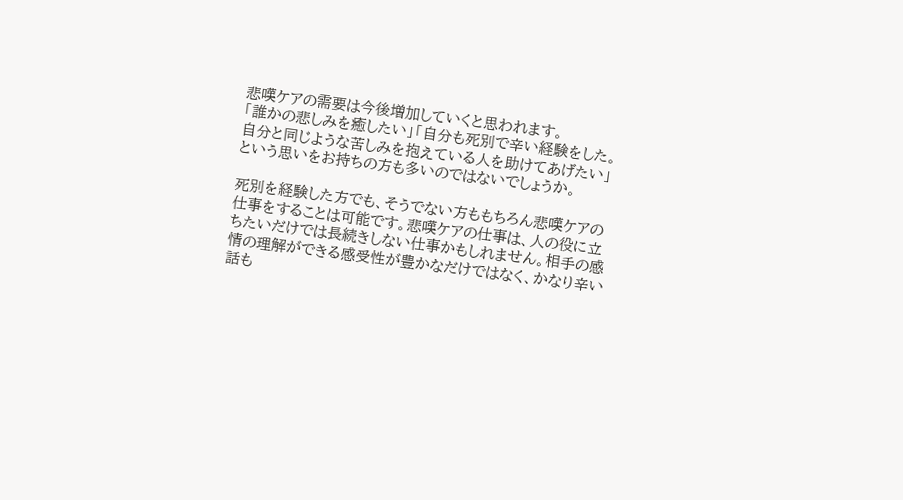悲嘆ケアの需要は今後増加していくと思われます。
「誰かの悲しみを癒したい」「自分も死別で辛い経験をした。自分と同じような苦しみを抱えている人を助けてあげたい」という思いをお持ちの方も多いのではないでしょうか。

死別を経験した方でも、そうでない方ももちろん悲嘆ケアの仕事をすることは可能です。悲嘆ケアの仕事は、人の役に立ちたいだけでは長続きしない仕事かもしれません。相手の感情の理解ができる感受性が豊かなだけではなく、かなり辛い話も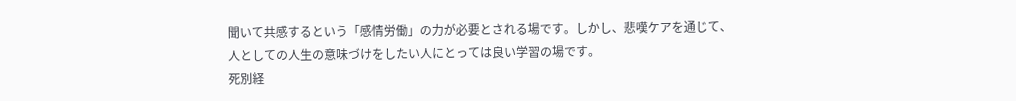聞いて共感するという「感情労働」の力が必要とされる場です。しかし、悲嘆ケアを通じて、人としての人生の意味づけをしたい人にとっては良い学習の場です。
死別経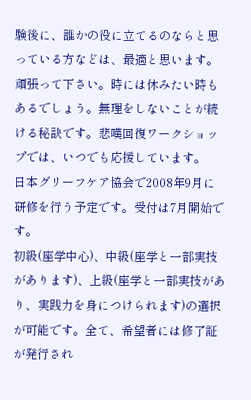験後に、誰かの役に立てるのならと思っている方などは、最適と思います。頑張って下さい。時には休みたい時もあるでしょう。無理をしないことが続ける秘訣です。悲嘆回復ワークショップでは、いつでも応援しています。
日本グリーフケア協会で2008年9月に研修を行う予定です。受付は7月開始です。
初級(座学中心)、中級(座学と一部実技があります)、上級(座学と一部実技があり、実践力を身につけられます)の選択が可能です。全て、希望者には修了証が発行され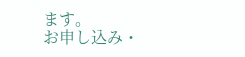ます。
お申し込み・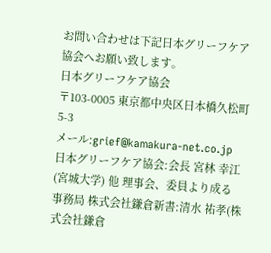お問い合わせは下記日本グリーフケア協会へお願い致します。
日本グリーフケア協会
〒103-0005 東京都中央区日本橋久松町5-3
メール:grief@kamakura-net.co.jp
日本グリーフケア協会:会長 宮林 幸江(宮城大学) 他 理事会、委員より成る
事務局 株式会社鎌倉新書:清水 祐孝(株式会社鎌倉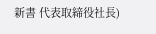新書 代表取締役社長)